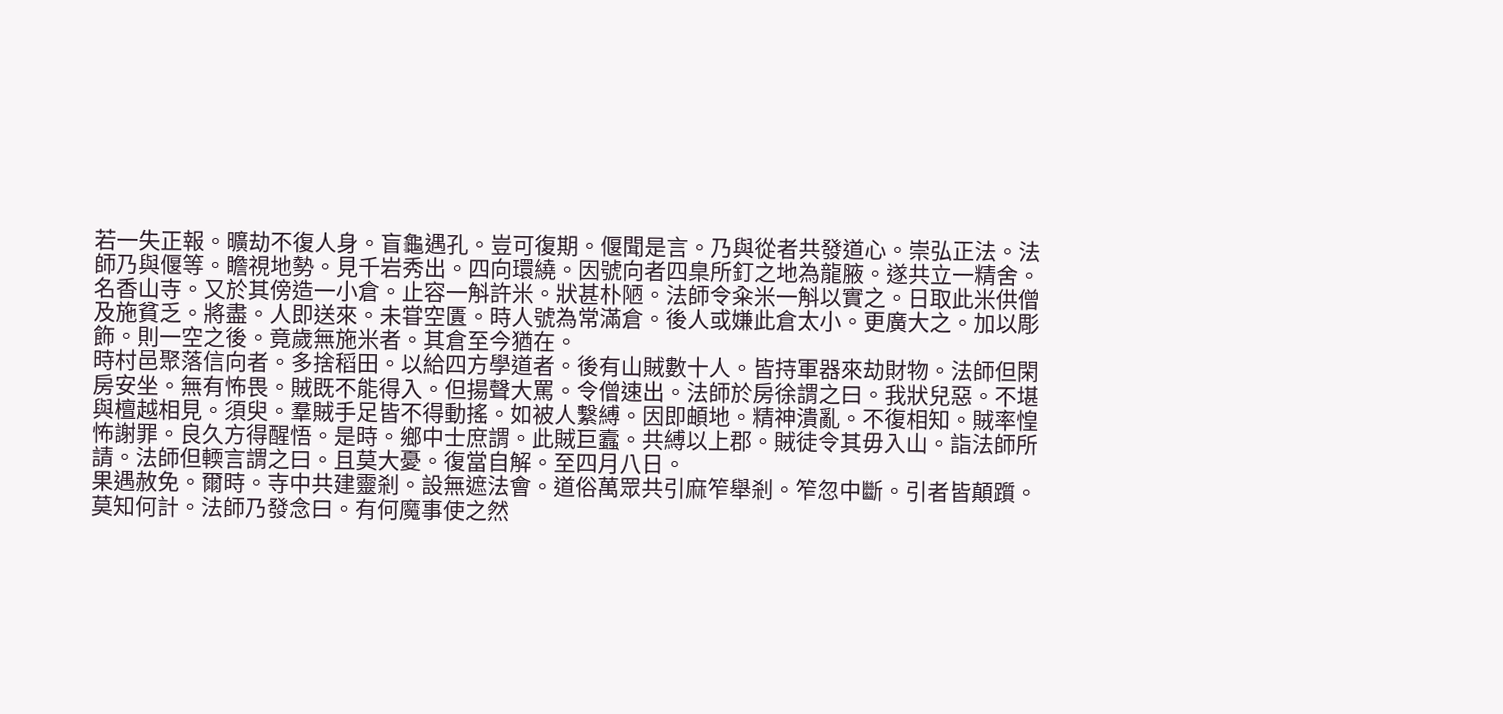若一失正報。曠劫不復人身。盲龜遇孔。豈可復期。偃聞是言。乃與從者共發道心。崇弘正法。法師乃與偃等。瞻視地勢。見千岩秀出。四向環繞。因號向者四臬所釘之地為龍腋。遂共立一精舍。名香山寺。又於其傍造一小倉。止容一斛許米。狀甚朴陋。法師令籴米一斛以實之。日取此米供僧及施貧乏。將盡。人即送來。未甞空匱。時人號為常滿倉。後人或嫌此倉太小。更廣大之。加以彫飾。則一空之後。竟歲無施米者。其倉至今猶在。
時村邑聚落信向者。多捨稻田。以給四方學道者。後有山賊數十人。皆持軍器來劫財物。法師但閑房安坐。無有怖畏。賊既不能得入。但揚聲大罵。令僧速出。法師於房徐謂之曰。我狀兒惡。不堪與檀越相見。須臾。羣賊手足皆不得動搖。如被人繫縛。因即頔地。精神潰亂。不復相知。賊率惶怖謝罪。良久方得醒悟。是時。鄉中士庶謂。此賊巨蠧。共縛以上郡。賊徒令其毋入山。詣法師所請。法師但輭言謂之曰。且莫大憂。復當自解。至四月八日。
果遇赦免。爾時。寺中共建靈剎。設無遮法會。道俗萬眾共引麻笮舉剎。笮忽中斷。引者皆顛躓。莫知何計。法師乃發念曰。有何魔事使之然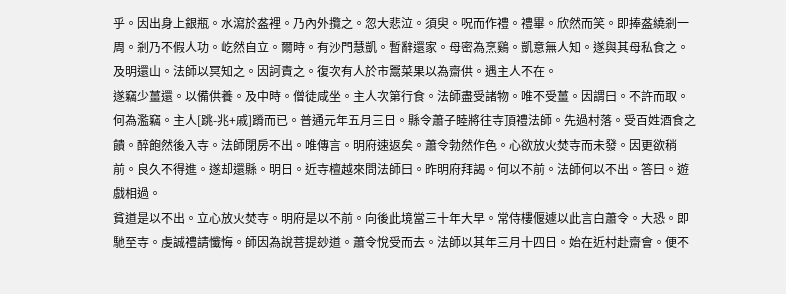乎。因出身上銀瓶。水瀉於盋裡。乃內外攬之。忽大悲泣。須臾。呪而作禮。禮畢。欣然而笑。即捧盋繞剎一周。剎乃不假人功。屹然自立。爾時。有沙門慧凱。暫辭還家。母密為烹鷄。凱意無人知。遂與其母私食之。及明還山。法師以冥知之。因訶責之。復次有人於市鬻菜果以為齋供。遇主人不在。
遂竊少薑還。以備供養。及中時。僧徒咸坐。主人次第行食。法師盡受諸物。唯不受薑。因謂曰。不許而取。何為濫竊。主人[跳-兆+戚]蹐而已。普通元年五月三日。縣令蕭子睦將往寺頂禮法師。先過村落。受百姓酒食之饋。醉飽然後入寺。法師閉房不出。唯傳言。明府速返矣。蕭令勃然作色。心欲放火焚寺而未發。因更欲稍前。良久不得進。遂却還縣。明日。近寺檀越來問法師曰。昨明府拜謁。何以不前。法師何以不出。答曰。遊戲相過。
貧道是以不出。立心放火焚寺。明府是以不前。向後此境當三十年大早。常侍樓偃遽以此言白蕭令。大恐。即馳至寺。虔誠禮請懺悔。師因為說菩提玅道。蕭令悅受而去。法師以其年三月十四日。始在近村赴齋會。便不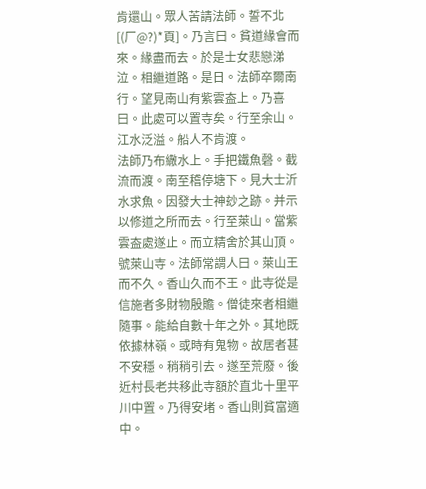肯還山。眾人苦請法師。誓不北[(厂@?)*頁]。乃言曰。貧道緣會而來。緣盡而去。於是士女悲戀涕泣。相繼道路。是日。法師卒爾南行。望見南山有紫雲盇上。乃喜曰。此處可以置寺矣。行至余山。江水泛溢。船人不肯渡。
法師乃布繖水上。手把鐵魚磬。截流而渡。南至稽停塘下。見大士沂水求魚。因發大士神玅之跡。并示以修道之所而去。行至萊山。當紫雲盇處遂止。而立精舍於其山頂。號萊山寺。法師常謂人曰。萊山王而不久。香山久而不王。此寺從是信施者多財物殷贍。僧徒來者相繼隨事。能給自數十年之外。其地既依據林嶺。或時有鬼物。故居者甚不安穩。稍稍引去。遂至荒廢。後近村長老共移此寺額於直北十里平川中置。乃得安堵。香山則貧富適中。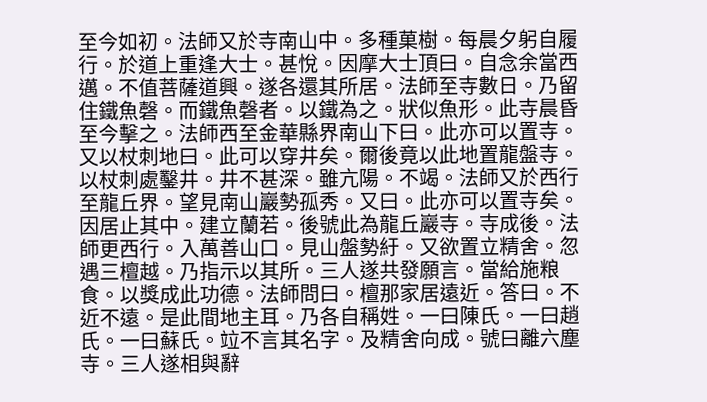至今如初。法師又於寺南山中。多種菓樹。每晨夕躬自履行。於道上重逢大士。甚悅。因摩大士頂曰。自念余當西邁。不值菩薩道興。遂各還其所居。法師至寺數日。乃留住鐵魚磬。而鐵魚磬者。以鐵為之。狀似魚形。此寺晨昏至今擊之。法師西至金華縣界南山下曰。此亦可以置寺。又以杖刺地曰。此可以穿井矣。爾後竟以此地置龍盤寺。以杖刺處鑿井。井不甚深。雖亢陽。不竭。法師又於西行至龍丘界。望見南山巖勢孤秀。又曰。此亦可以置寺矣。
因居止其中。建立蘭若。後號此為龍丘巖寺。寺成後。法師更西行。入萬善山口。見山盤勢紆。又欲置立精舍。忽遇三檀越。乃指示以其所。三人遂共發願言。當給施粮食。以獎成此功德。法師問曰。檀那家居遠近。答曰。不近不遠。是此間地主耳。乃各自稱姓。一曰陳氏。一曰趙氏。一曰蘇氏。竝不言其名字。及精舍向成。號曰離六塵寺。三人遂相與辭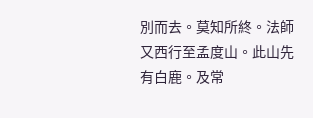別而去。莫知所終。法師又西行至孟度山。此山先有白鹿。及常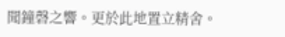聞鐘磬之響。更於此地置立精舍。